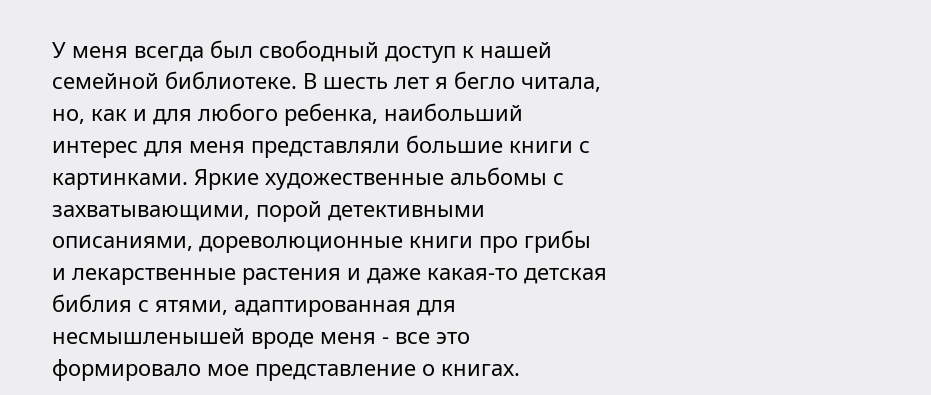У меня всегда был свободный доступ к нашей семейной библиотеке. В шесть лет я бегло читала, но, как и для любого ребенка, наибольший интерес для меня представляли большие книги с картинками. Яркие художественные альбомы с захватывающими, порой детективными описаниями, дореволюционные книги про грибы и лекарственные растения и даже какая-то детская библия с ятями, адаптированная для несмышленышей вроде меня - все это формировало мое представление о книгах.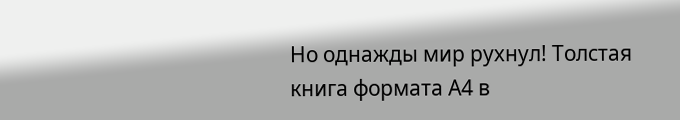Но однажды мир рухнул! Толстая книга формата А4 в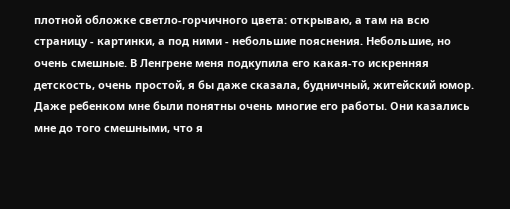плотной обложке светло-горчичного цвета: открываю, а там на всю страницу - картинки, а под ними - небольшие пояснения. Небольшие, но очень смешные. В Ленгрене меня подкупила его какая-то искренняя детскость, очень простой, я бы даже сказала, будничный, житейский юмор. Даже ребенком мне были понятны очень многие его работы. Они казались мне до того смешными, что я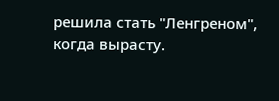решила стать "Ленгреном", когда вырасту.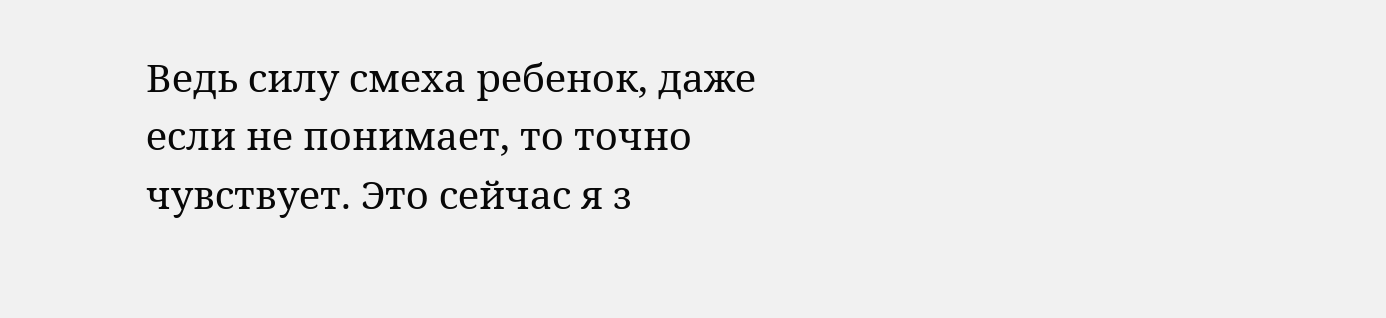Ведь силу смеха ребенок, даже если не понимает, то точно чувствует. Это сейчас я з